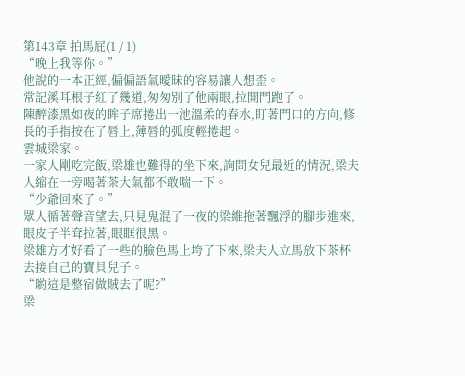第143章 拍馬屁(1 / 1)
“晚上我等你。”
他說的一本正經,偏偏語氣曖昧的容易讓人想歪。
常記溪耳根子紅了幾道,匆匆別了他兩眼,拉開門跑了。
陳醉漆黑如夜的眸子席捲出一池溫柔的春水,盯著門口的方向,修長的手指按在了唇上,薄唇的弧度輕捲起。
雲城梁家。
一家人剛吃完飯,梁雄也難得的坐下來,詢問女兒最近的情況,梁夫人縮在一旁喝著茶大氣都不敢喘一下。
“少爺回來了。”
眾人循著聲音望去,只見鬼混了一夜的梁維拖著飄浮的腳步進來,眼皮子半耷拉著,眼眶很黑。
梁雄方才好看了一些的臉色馬上垮了下來,梁夫人立馬放下茶杯去接自己的寶貝兒子。
“喲這是整宿做賊去了呢?”
梁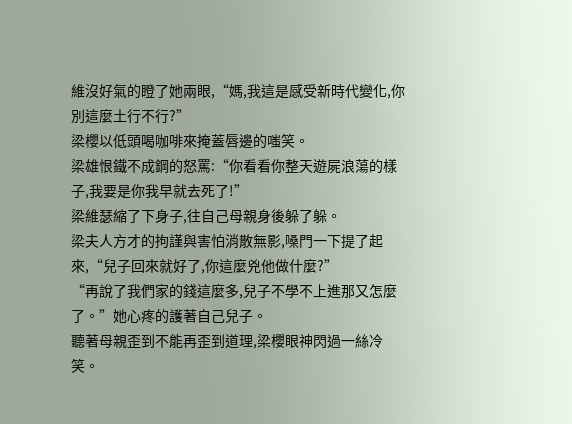維沒好氣的瞪了她兩眼,“媽,我這是感受新時代變化,你別這麼土行不行?”
梁櫻以低頭喝咖啡來掩蓋唇邊的嗤笑。
梁雄恨鐵不成鋼的怒罵:“你看看你整天遊屍浪蕩的樣子,我要是你我早就去死了!”
梁維瑟縮了下身子,往自己母親身後躲了躲。
梁夫人方才的拘謹與害怕消散無影,嗓門一下提了起來,“兒子回來就好了,你這麼兇他做什麼?”
“再說了我們家的錢這麼多,兒子不學不上進那又怎麼了。”她心疼的護著自己兒子。
聽著母親歪到不能再歪到道理,梁櫻眼神閃過一絲冷笑。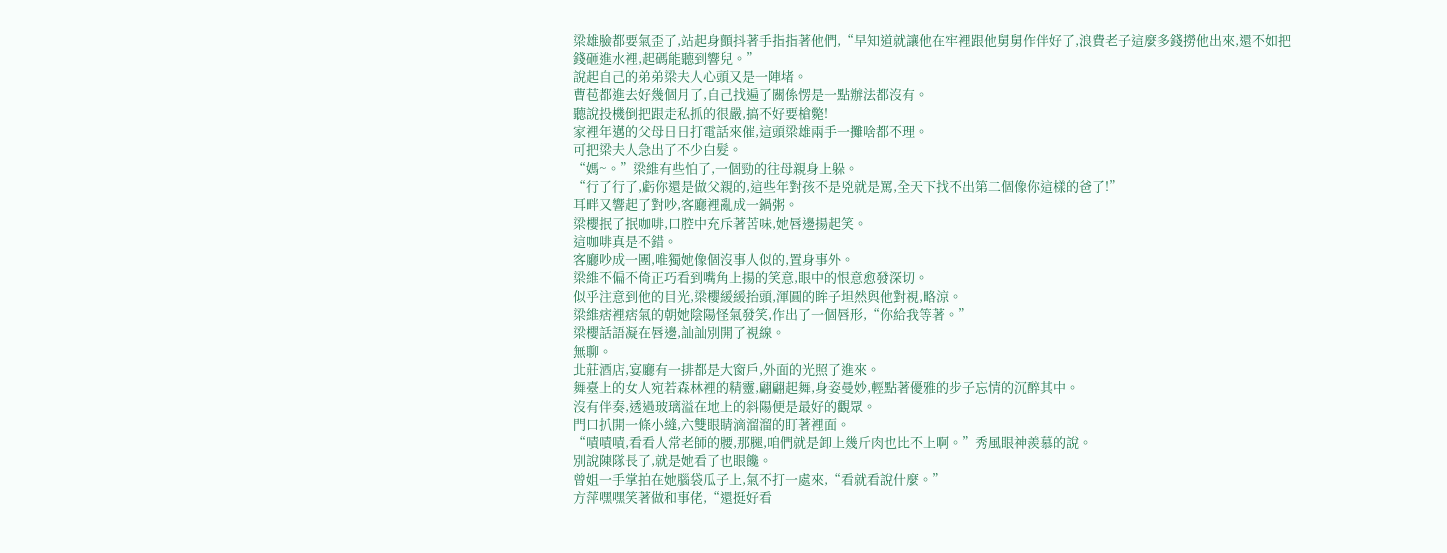梁雄臉都要氣歪了,站起身顫抖著手指指著他們,“早知道就讓他在牢裡跟他舅舅作伴好了,浪費老子這麼多錢撈他出來,還不如把錢砸進水裡,起碼能聽到響兒。”
說起自己的弟弟梁夫人心頭又是一陣堵。
曹苞都進去好幾個月了,自己找遍了關係愣是一點辦法都沒有。
聽說投機倒把跟走私抓的很嚴,搞不好要槍斃!
家裡年邁的父母日日打電話來催,這頭梁雄兩手一攤啥都不理。
可把梁夫人急出了不少白髮。
“媽~。”梁維有些怕了,一個勁的往母親身上躲。
“行了行了,虧你還是做父親的,這些年對孩不是兇就是罵,全天下找不出第二個像你這樣的爸了!”
耳畔又響起了對吵,客廳裡亂成一鍋粥。
梁櫻抿了抿咖啡,口腔中充斥著苦味,她唇邊揚起笑。
這咖啡真是不錯。
客廳吵成一團,唯獨她像個沒事人似的,置身事外。
梁維不偏不倚正巧看到嘴角上揚的笑意,眼中的恨意愈發深切。
似乎注意到他的目光,梁櫻緩緩抬頭,渾圓的眸子坦然與他對視,略涼。
梁維痞裡痞氣的朝她陰陽怪氣發笑,作出了一個唇形,“你給我等著。”
梁櫻話語凝在唇邊,訕訕別開了視線。
無聊。
北莊酒店,宴廳有一排都是大窗戶,外面的光照了進來。
舞臺上的女人宛若森林裡的精靈,翩翩起舞,身姿曼妙,輕點著優雅的步子忘情的沉醉其中。
沒有伴奏,透過玻璃溢在地上的斜陽便是最好的觀眾。
門口扒開一條小縫,六雙眼睛滴溜溜的盯著裡面。
“嘖嘖嘖,看看人常老師的腰,那腿,咱們就是卸上幾斤肉也比不上啊。”秀風眼神羨慕的說。
別說陳隊長了,就是她看了也眼饞。
曾姐一手掌拍在她腦袋瓜子上,氣不打一處來,“看就看說什麼。”
方萍嘿嘿笑著做和事佬,“還挺好看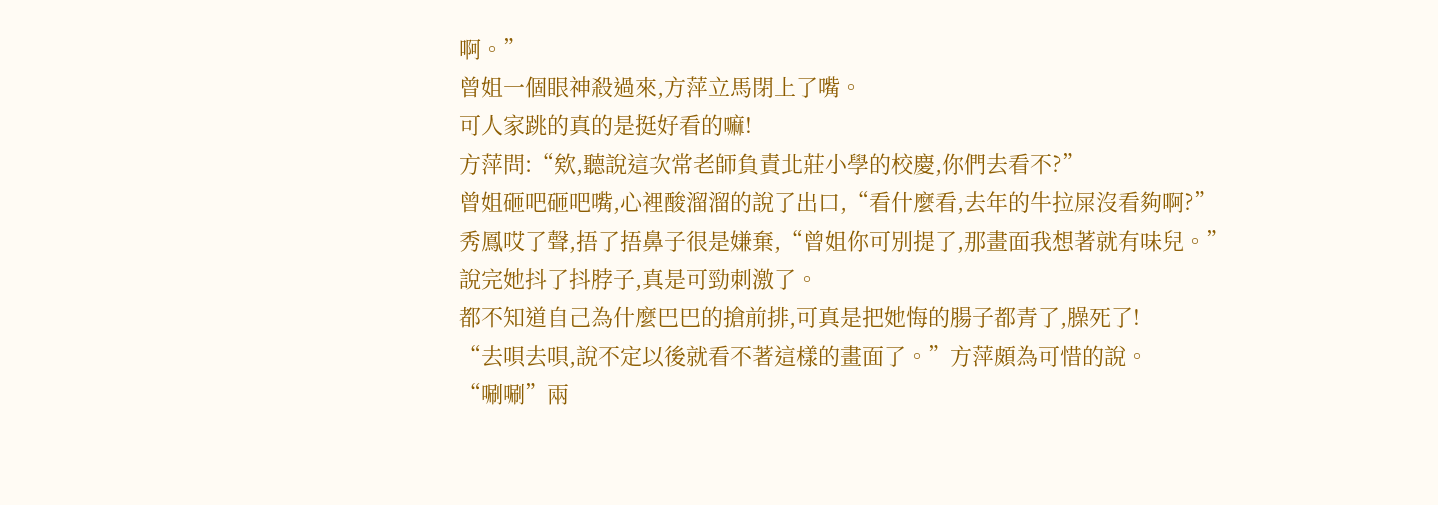啊。”
曾姐一個眼神殺過來,方萍立馬閉上了嘴。
可人家跳的真的是挺好看的嘛!
方萍問:“欸,聽說這次常老師負責北莊小學的校慶,你們去看不?”
曾姐砸吧砸吧嘴,心裡酸溜溜的說了出口,“看什麼看,去年的牛拉屎沒看夠啊?”
秀鳳哎了聲,捂了捂鼻子很是嫌棄,“曾姐你可別提了,那畫面我想著就有味兒。”
說完她抖了抖脖子,真是可勁刺激了。
都不知道自己為什麼巴巴的搶前排,可真是把她悔的腸子都青了,臊死了!
“去唄去唄,說不定以後就看不著這樣的畫面了。”方萍頗為可惜的說。
“唰唰”兩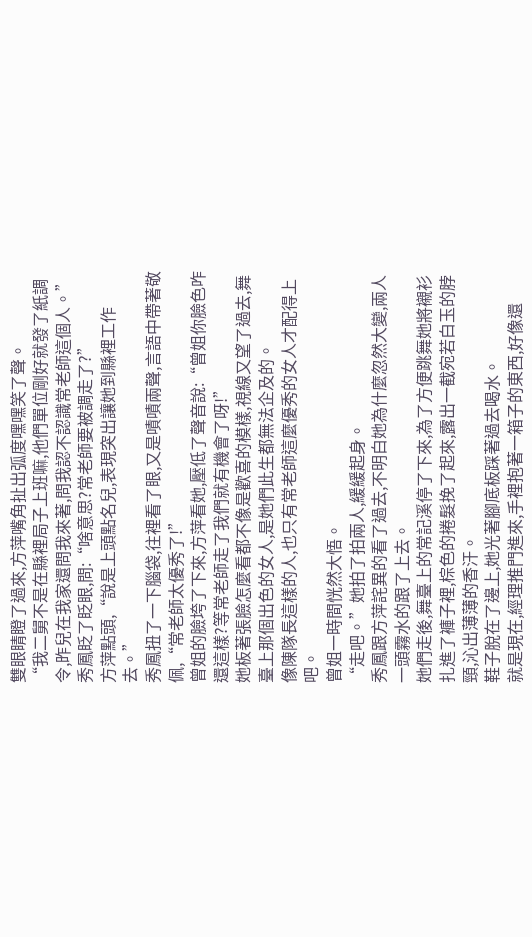雙眼睛瞪了過來,方萍嘴角扯出弧度嘿嘿笑了聲。
“我二舅不是在縣裡局子上班嘛,他們單位剛好就發了紙調令,昨兒在我家還問我來著,問我認不認識常老師這個人。”
秀鳳眨了眨眼,問:“啥意思?常老師要被調走了?”
方萍點頭,“說是上頭點名兒,表現突出讓她到縣裡工作去。”
秀鳳扭了一下腦袋,往裡看了眼,又是嘖嘖兩聲,言語中帶著敬佩,“常老師太優秀了!”
曾姐的臉垮了下來,方萍看她,壓低了聲音說:“曾姐你臉色咋還這樣?等常老師走了我們就有機會了呀!”
她板著張臉怎麼看都不像是歡喜的模樣,視線又望了過去,舞臺上那個出色的女人,是她們此生都無法企及的。
像陳隊長這樣的人,也只有常老師這麼優秀的女人才配得上吧。
曾姐一時間恍然大悟。
“走吧。”她拍了拍兩人,緩緩起身。
秀鳳跟方萍詫異的看了過去,不明白她為什麼忽然大變,兩人一頭霧水的跟了上去。
她們走後,舞臺上的常記溪停了下來,為了方便跳舞她將襯衫扎進了褲子裡,棕色的捲髮挽了起來,露出一截宛若白玉的脖頸,沁出薄薄的香汗。
鞋子脫在了邊上,她光著腳底板踩著過去喝水。
就是現在,經理推門進來,手裡抱著一箱子的東西,好像還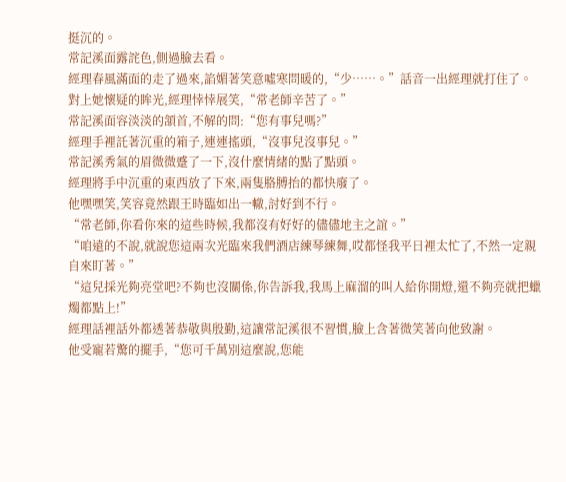挺沉的。
常記溪面露詫色,側過臉去看。
經理春風滿面的走了過來,諂媚著笑意噓寒問暖的,“少……。”話音一出經理就打住了。
對上她懷疑的眸光,經理悻悻展笑,“常老師辛苦了。”
常記溪面容淡淡的頷首,不解的問:“您有事兒嗎?”
經理手裡託著沉重的箱子,連連搖頭,“沒事兒沒事兒。”
常記溪秀氣的眉微微蹙了一下,沒什麼情緒的點了點頭。
經理將手中沉重的東西放了下來,兩隻胳膊抬的都快廢了。
他嘿嘿笑,笑容竟然跟王時臨如出一轍,討好到不行。
“常老師,你看你來的這些時候,我都沒有好好的儘儘地主之誼。”
“咱遠的不說,就說您這兩次光臨來我們酒店練琴練舞,哎都怪我平日裡太忙了,不然一定親自來盯著。”
“這兒採光夠亮堂吧?不夠也沒關係,你告訴我,我馬上麻溜的叫人給你開燈,還不夠亮就把蠟燭都點上!”
經理話裡話外都透著恭敬與殷勤,這讓常記溪很不習慣,臉上含著微笑著向他致謝。
他受寵若驚的擺手,“您可千萬別這麼說,您能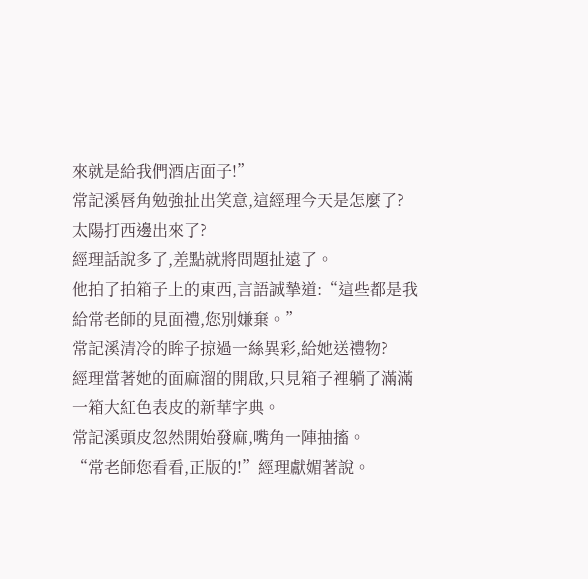來就是給我們酒店面子!”
常記溪唇角勉強扯出笑意,這經理今天是怎麼了?
太陽打西邊出來了?
經理話說多了,差點就將問題扯遠了。
他拍了拍箱子上的東西,言語誠摯道:“這些都是我給常老師的見面禮,您別嫌棄。”
常記溪清冷的眸子掠過一絲異彩,給她送禮物?
經理當著她的面麻溜的開啟,只見箱子裡躺了滿滿一箱大紅色表皮的新華字典。
常記溪頭皮忽然開始發麻,嘴角一陣抽搐。
“常老師您看看,正版的!”經理獻媚著說。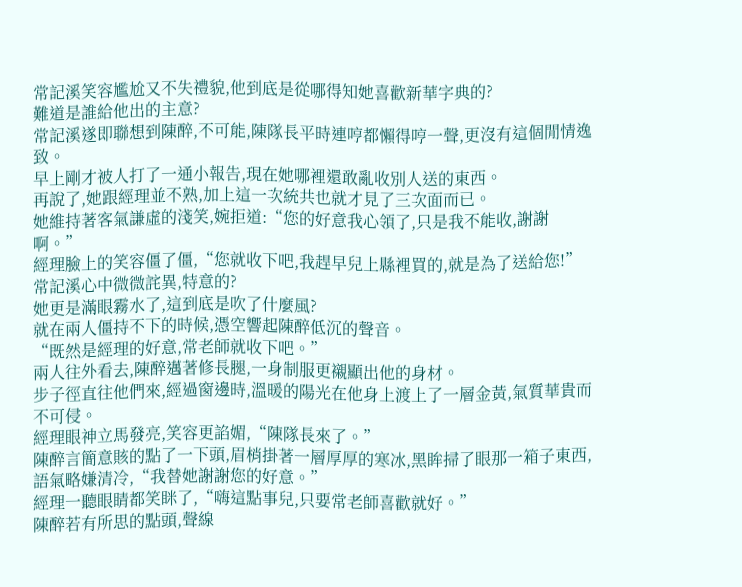常記溪笑容尷尬又不失禮貌,他到底是從哪得知她喜歡新華字典的?
難道是誰給他出的主意?
常記溪遂即聯想到陳醉,不可能,陳隊長平時連哼都懶得哼一聲,更沒有這個閒情逸致。
早上剛才被人打了一通小報告,現在她哪裡還敢亂收別人送的東西。
再說了,她跟經理並不熟,加上這一次統共也就才見了三次面而已。
她維持著客氣謙虛的淺笑,婉拒道:“您的好意我心領了,只是我不能收,謝謝啊。”
經理臉上的笑容僵了僵,“您就收下吧,我趕早兒上縣裡買的,就是為了送給您!”
常記溪心中微微詫異,特意的?
她更是滿眼霧水了,這到底是吹了什麼風?
就在兩人僵持不下的時候,憑空響起陳醉低沉的聲音。
“既然是經理的好意,常老師就收下吧。”
兩人往外看去,陳醉邁著修長腿,一身制服更襯顯出他的身材。
步子徑直往他們來,經過窗邊時,溫暖的陽光在他身上渡上了一層金黃,氣質華貴而不可侵。
經理眼神立馬發亮,笑容更諂媚,“陳隊長來了。”
陳醉言簡意賅的點了一下頭,眉梢掛著一層厚厚的寒冰,黑眸掃了眼那一箱子東西,語氣略嫌清冷,“我替她謝謝您的好意。”
經理一聽眼睛都笑眯了,“嗨這點事兒,只要常老師喜歡就好。”
陳醉若有所思的點頭,聲線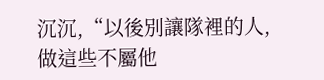沉沉,“以後別讓隊裡的人,做這些不屬他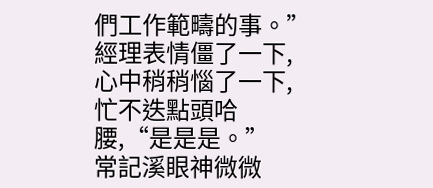們工作範疇的事。”
經理表情僵了一下,心中稍稍惱了一下,忙不迭點頭哈腰,“是是是。”
常記溪眼神微微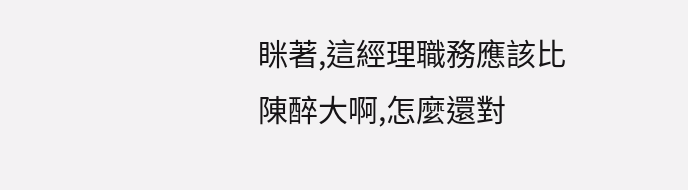眯著,這經理職務應該比陳醉大啊,怎麼還對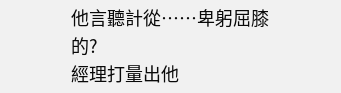他言聽計從……卑躬屈膝的?
經理打量出他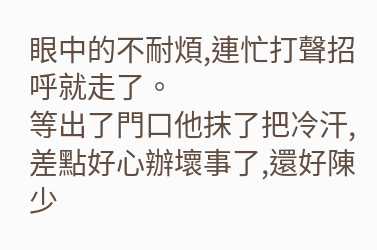眼中的不耐煩,連忙打聲招呼就走了。
等出了門口他抹了把冷汗,差點好心辦壞事了,還好陳少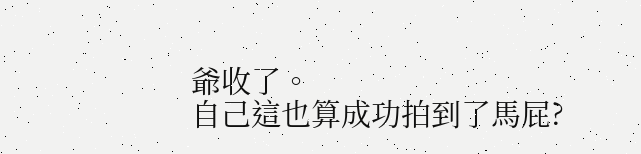爺收了。
自己這也算成功拍到了馬屁?